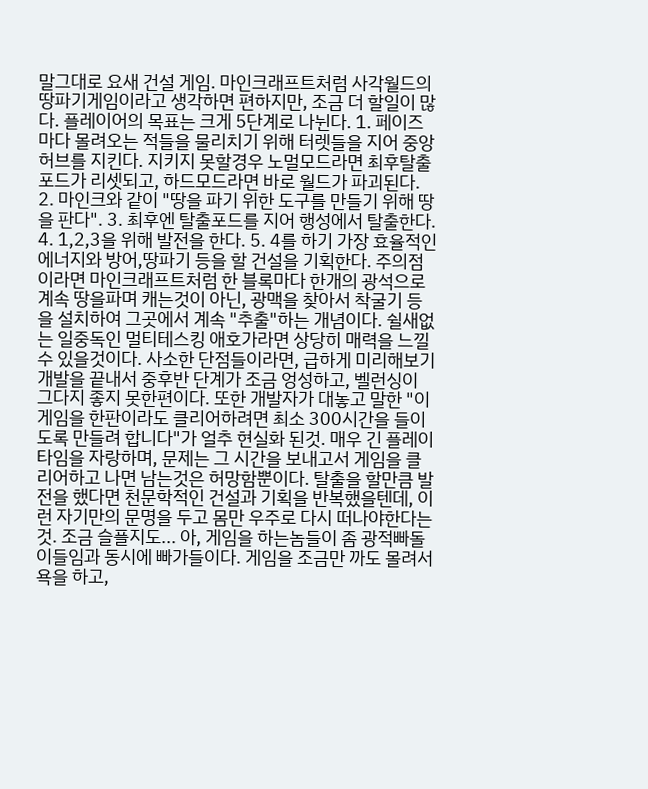말그대로 요새 건설 게임. 마인크래프트처럼 사각월드의 땅파기게임이라고 생각하면 편하지만, 조금 더 할일이 많다. 플레이어의 목표는 크게 5단계로 나뉜다. 1. 페이즈마다 몰려오는 적들을 물리치기 위해 터렛들을 지어 중앙허브를 지킨다. 지키지 못할경우 노멀모드라면 최후탈출포드가 리셋되고, 하드모드라면 바로 월드가 파괴된다. 2. 마인크와 같이 "땅을 파기 위한 도구를 만들기 위해 땅을 판다". 3. 최후엔 탈출포드를 지어 행성에서 탈출한다. 4. 1,2,3을 위해 발전을 한다. 5. 4를 하기 가장 효율적인 에너지와 방어,땅파기 등을 할 건설을 기획한다. 주의점이라면 마인크래프트처럼 한 블록마다 한개의 광석으로 계속 땅을파며 캐는것이 아닌, 광맥을 찾아서 착굴기 등을 설치하여 그곳에서 계속 "추출"하는 개념이다. 쉴새없는 일중독인 멀티테스킹 애호가라면 상당히 매력을 느낄 수 있을것이다. 사소한 단점들이라면, 급하게 미리해보기 개발을 끝내서 중후반 단계가 조금 엉성하고, 벨런싱이 그다지 좋지 못한편이다. 또한 개발자가 대놓고 말한 "이 게임을 한판이라도 클리어하려면 최소 300시간을 들이도록 만들려 합니다"가 얼추 현실화 된것. 매우 긴 플레이타임을 자랑하며, 문제는 그 시간을 보내고서 게임을 클리어하고 나면 남는것은 허망함뿐이다. 탈출을 할만큼 발전을 했다면 천문학적인 건설과 기획을 반복했을텐데, 이런 자기만의 문명을 두고 몸만 우주로 다시 떠나야한다는것. 조금 슬플지도... 아, 게임을 하는놈들이 좀 광적빠돌이들임과 동시에 빠가들이다. 게임을 조금만 까도 몰려서 욕을 하고,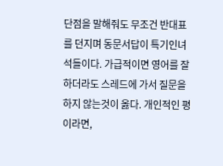단점을 말해줘도 무조건 반대표를 던지며 동문서답이 특기인녀석들이다. 가급적이면 영어를 잘하더라도 스레드에 가서 질문을 하지 않는것이 옳다. 개인적인 평이라면,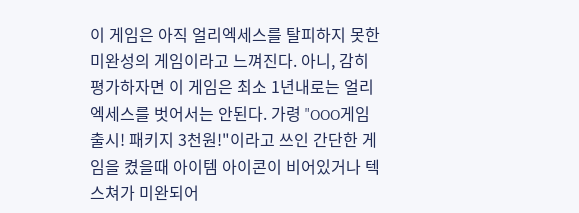이 게임은 아직 얼리엑세스를 탈피하지 못한 미완성의 게임이라고 느껴진다. 아니, 감히 평가하자면 이 게임은 최소 1년내로는 얼리엑세스를 벗어서는 안된다. 가령 "OOO게임 출시! 패키지 3천원!"이라고 쓰인 간단한 게임을 켰을때 아이템 아이콘이 비어있거나 텍스쳐가 미완되어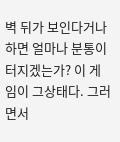벽 뒤가 보인다거나 하면 얼마나 분통이 터지겠는가? 이 게임이 그상태다. 그러면서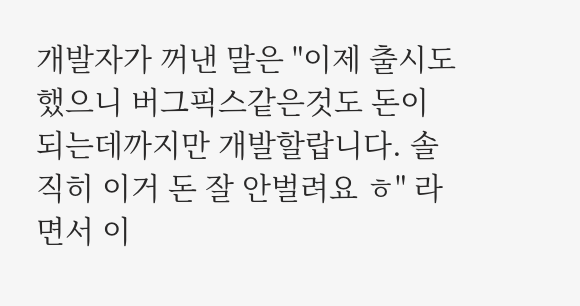개발자가 꺼낸 말은 "이제 출시도 했으니 버그픽스같은것도 돈이 되는데까지만 개발할랍니다. 솔직히 이거 돈 잘 안벌려요 ㅎ" 라면서 이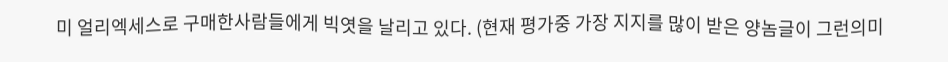미 얼리엑세스로 구매한사람들에게 빅엿을 날리고 있다. (현재 평가중 가장 지지를 많이 받은 양놈글이 그런의미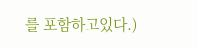를 포함하고있다.)